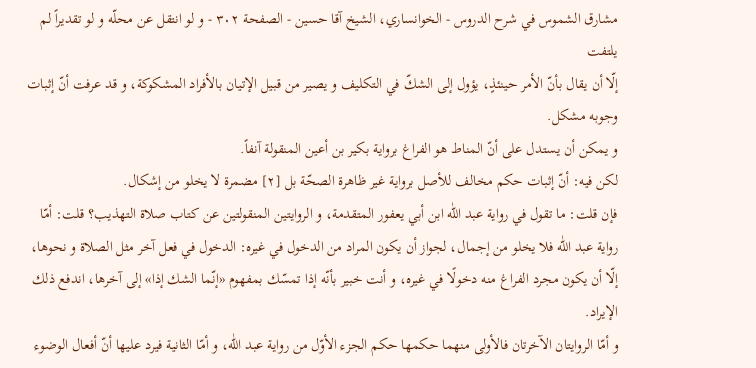مشارق الشموس في شرح الدروس - الخوانساري، الشيخ آقا حسين - الصفحة ٣٠٢ - و لو انتقل عن محلّه و لو تقديراً لم يلتفت
إلّا أن يقال بأنّ الأمر حينئذٍ، يؤول إلى الشكّ في التكليف و يصير من قبيل الإتيان بالأفراد المشكوكة، و قد عرفت أنّ إثبات وجوبه مشكل.
و يمكن أن يستدل على أنّ المناط هو الفراغ برواية بكير بن أعين المنقولة آنفاً.
لكن فيه: أنّ إثبات حكم مخالف للأصل برواية غير ظاهرة الصحّة بل [٢] مضمرة لا يخلو من إشكال.
فإن قلت: ما تقول في رواية عبد اللّٰه ابن أبي يعفور المتقدمة، و الروايتين المنقولتين عن كتاب صلاة التهذيب؟ قلت: أمّا رواية عبد اللّٰه فلا يخلو من إجمال، لجواز أن يكون المراد من الدخول في غيره: الدخول في فعل آخر مثل الصلاة و نحوها، إلّا أن يكون مجرد الفراغ منه دخولًا في غيره، و أنت خبير بأنّه إذا تمسّك بمفهوم «إنّما الشك إذا» إلى آخرها، اندفع ذلك الإيراد.
و أمّا الروايتان الآخرتان فالأولى منهما حكمها حكم الجزء الأوّل من رواية عبد اللّٰه، و أمّا الثانية فيرد عليها أنّ أفعال الوضوء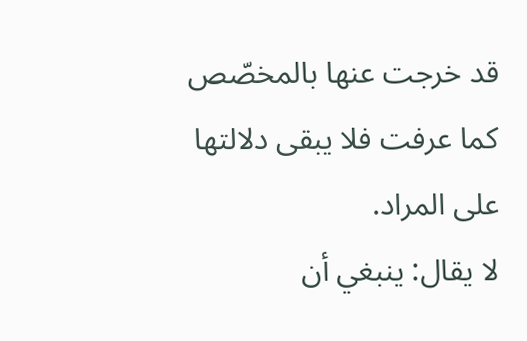قد خرجت عنها بالمخصّص كما عرفت فلا يبقى دلالتها على المراد.
لا يقال: ينبغي أن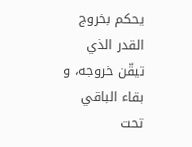يحكم بخروج القدر الذي تيقّن خروجه، و بقاء الباقي تحت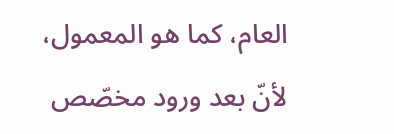العام، كما هو المعمول، لأنّ بعد ورود مخصّص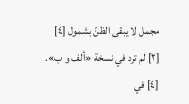مجمل لا يبقى الظنّ بشمول [٤]
[٢] لم ترد في نسخة «ألف و ب».
[٤] في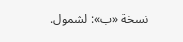نسخة «ب»: لشمول.